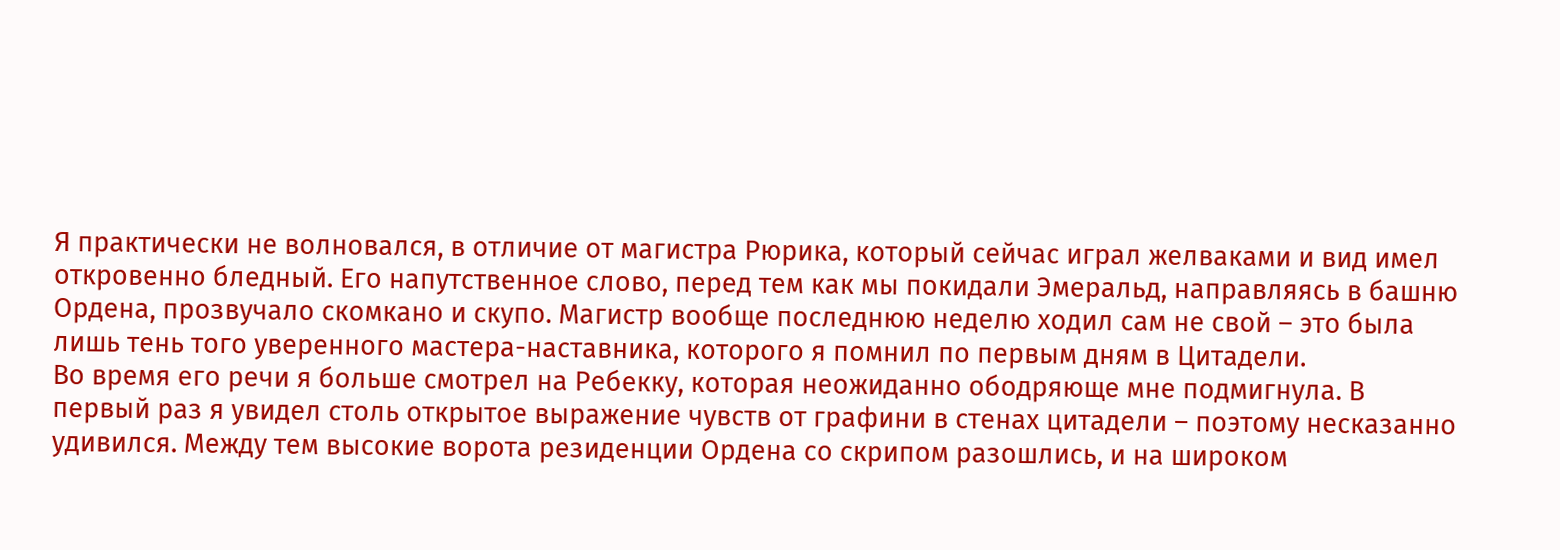Я практически не волновался, в отличие от магистра Рюрика, который сейчас играл желваками и вид имел откровенно бледный. Его напутственное слово, перед тем как мы покидали Эмеральд, направляясь в башню Ордена, прозвучало скомкано и скупо. Магистр вообще последнюю неделю ходил сам не свой – это была лишь тень того уверенного мастера-наставника, которого я помнил по первым дням в Цитадели.
Во время его речи я больше смотрел на Ребекку, которая неожиданно ободряюще мне подмигнула. В первый раз я увидел столь открытое выражение чувств от графини в стенах цитадели – поэтому несказанно удивился. Между тем высокие ворота резиденции Ордена со скрипом разошлись, и на широком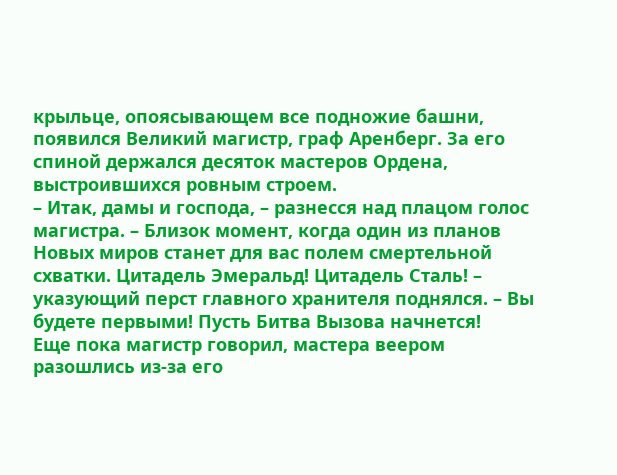крыльце, опоясывающем все подножие башни, появился Великий магистр, граф Аренберг. За его спиной держался десяток мастеров Ордена, выстроившихся ровным строем.
– Итак, дамы и господа, – разнесся над плацом голос магистра. – Близок момент, когда один из планов Новых миров станет для вас полем смертельной схватки. Цитадель Эмеральд! Цитадель Сталь! – указующий перст главного хранителя поднялся. – Вы будете первыми! Пусть Битва Вызова начнется!
Еще пока магистр говорил, мастера веером разошлись из-за его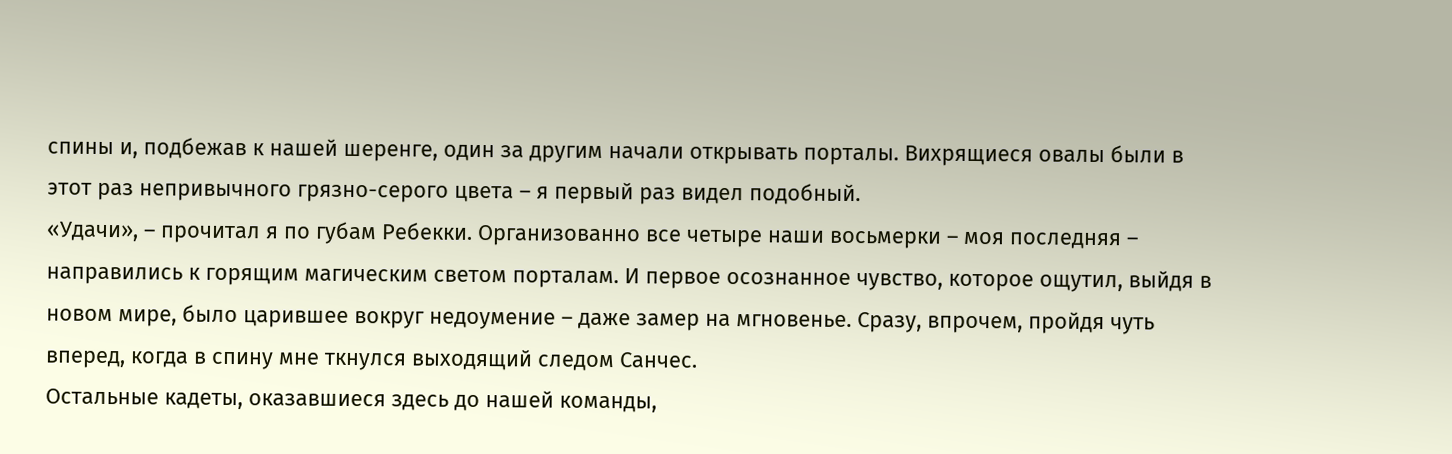спины и, подбежав к нашей шеренге, один за другим начали открывать порталы. Вихрящиеся овалы были в этот раз непривычного грязно-серого цвета – я первый раз видел подобный.
«Удачи», – прочитал я по губам Ребекки. Организованно все четыре наши восьмерки – моя последняя – направились к горящим магическим светом порталам. И первое осознанное чувство, которое ощутил, выйдя в новом мире, было царившее вокруг недоумение – даже замер на мгновенье. Сразу, впрочем, пройдя чуть вперед, когда в спину мне ткнулся выходящий следом Санчес.
Остальные кадеты, оказавшиеся здесь до нашей команды,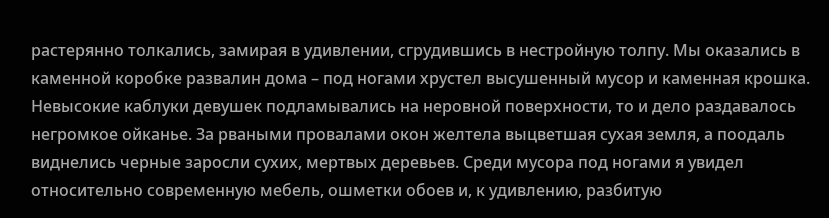растерянно толкались, замирая в удивлении, сгрудившись в нестройную толпу. Мы оказались в каменной коробке развалин дома – под ногами хрустел высушенный мусор и каменная крошка. Невысокие каблуки девушек подламывались на неровной поверхности, то и дело раздавалось негромкое ойканье. За рваными провалами окон желтела выцветшая сухая земля, а поодаль виднелись черные заросли сухих, мертвых деревьев. Среди мусора под ногами я увидел относительно современную мебель, ошметки обоев и, к удивлению, разбитую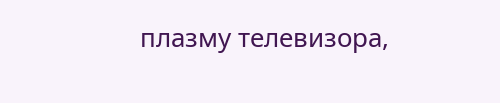плазму телевизора,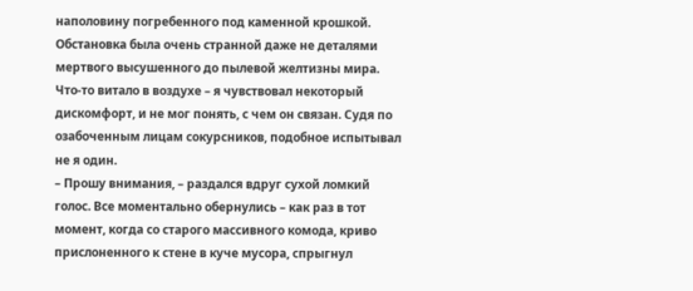наполовину погребенного под каменной крошкой.
Обстановка была очень странной даже не деталями мертвого высушенного до пылевой желтизны мира. Что-то витало в воздухе – я чувствовал некоторый дискомфорт, и не мог понять, с чем он связан. Судя по озабоченным лицам сокурсников, подобное испытывал не я один.
– Прошу внимания, – раздался вдруг сухой ломкий голос. Все моментально обернулись – как раз в тот момент, когда со старого массивного комода, криво прислоненного к стене в куче мусора, спрыгнул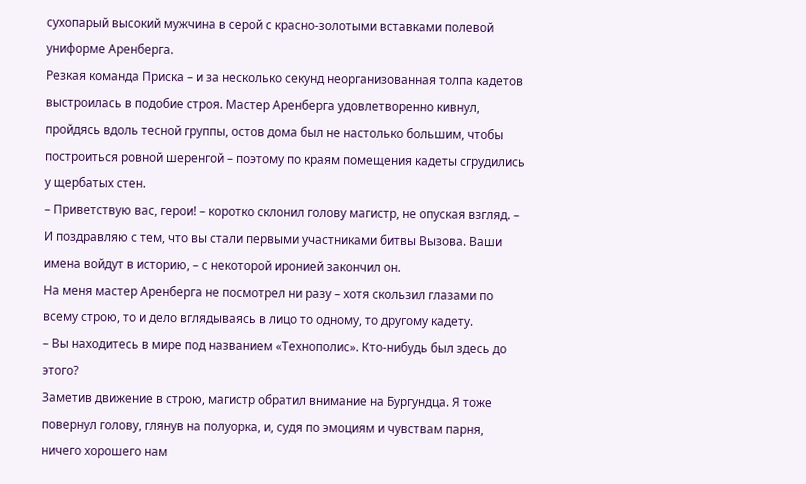сухопарый высокий мужчина в серой с красно-золотыми вставками полевой униформе Аренберга.
Резкая команда Приска – и за несколько секунд неорганизованная толпа кадетов выстроилась в подобие строя. Мастер Аренберга удовлетворенно кивнул, пройдясь вдоль тесной группы, остов дома был не настолько большим, чтобы построиться ровной шеренгой – поэтому по краям помещения кадеты сгрудились у щербатых стен.
– Приветствую вас, герои! – коротко склонил голову магистр, не опуская взгляд. – И поздравляю с тем, что вы стали первыми участниками битвы Вызова. Ваши имена войдут в историю, – с некоторой иронией закончил он.
На меня мастер Аренберга не посмотрел ни разу – хотя скользил глазами по всему строю, то и дело вглядываясь в лицо то одному, то другому кадету.
– Вы находитесь в мире под названием «Технополис». Кто-нибудь был здесь до этого?
Заметив движение в строю, магистр обратил внимание на Бургундца. Я тоже повернул голову, глянув на полуорка, и, судя по эмоциям и чувствам парня, ничего хорошего нам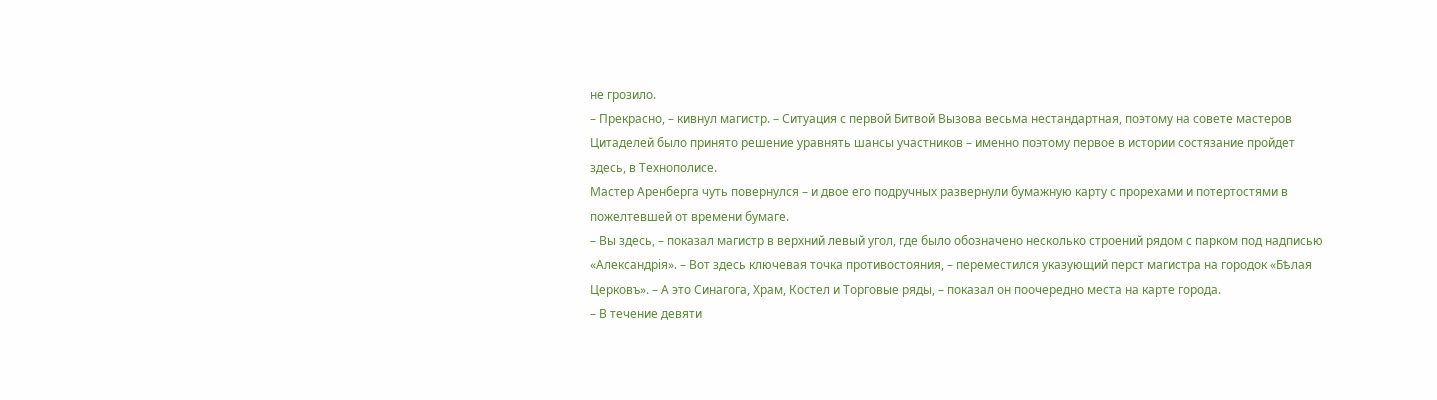не грозило.
– Прекрасно, – кивнул магистр. – Ситуация с первой Битвой Вызова весьма нестандартная, поэтому на совете мастеров Цитаделей было принято решение уравнять шансы участников – именно поэтому первое в истории состязание пройдет здесь, в Технополисе.
Мастер Аренберга чуть повернулся – и двое его подручных развернули бумажную карту с прорехами и потертостями в пожелтевшей от времени бумаге.
– Вы здесь, – показал магистр в верхний левый угол, где было обозначено несколько строений рядом с парком под надписью «Александрiя». – Вот здесь ключевая точка противостояния, – переместился указующий перст магистра на городок «Бѣлая Церковъ». – А это Синагога, Храм, Костел и Торговые ряды, – показал он поочередно места на карте города.
– В течение девяти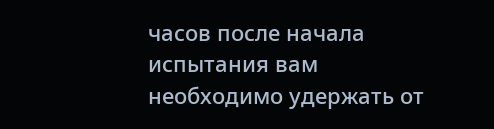часов после начала испытания вам необходимо удержать от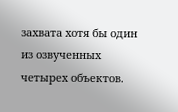захвата хотя бы один из озвученных четырех объектов.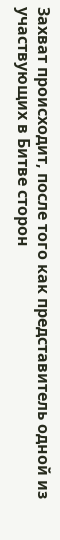Захват происходит, после того как представитель одной из участвующих в Битве сторон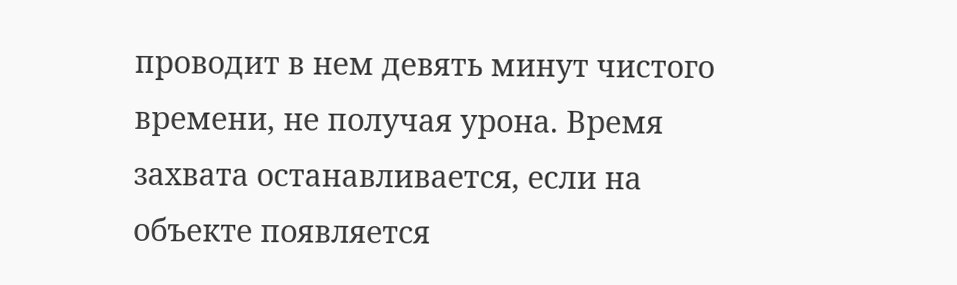проводит в нем девять минут чистого времени, не получая урона. Время захвата останавливается, если на объекте появляется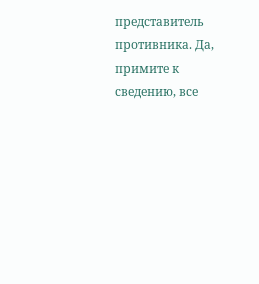представитель противника. Да, примите к сведению, все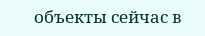объекты сейчас в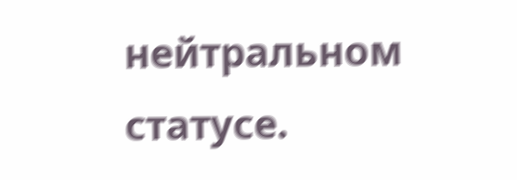нейтральном статусе.